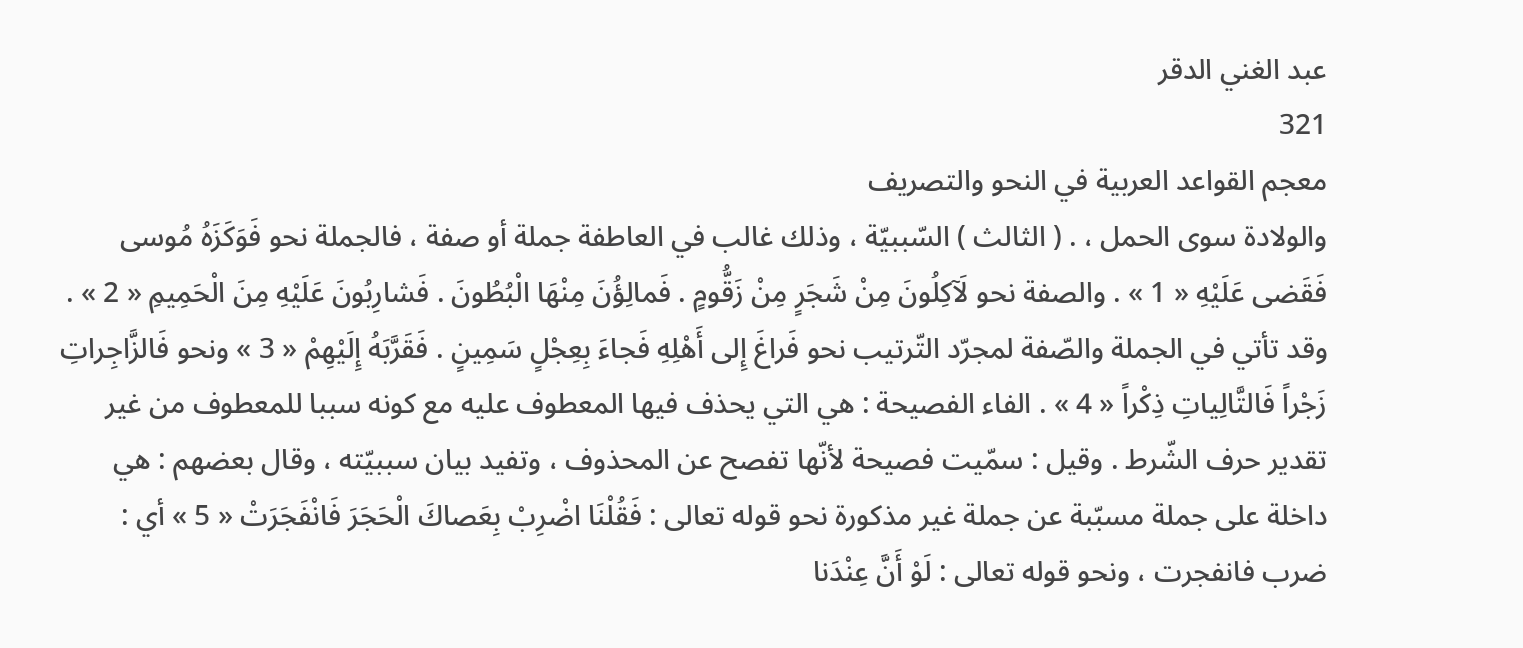عبد الغني الدقر
321
معجم القواعد العربية في النحو والتصريف
والولادة سوى الحمل ، . ( الثالث ) السّببيّة ، وذلك غالب في العاطفة جملة أو صفة ، فالجملة نحو فَوَكَزَهُ مُوسى فَقَضى عَلَيْهِ « 1 » . والصفة نحو لَآكِلُونَ مِنْ شَجَرٍ مِنْ زَقُّومٍ . فَمالِؤُنَ مِنْهَا الْبُطُونَ . فَشارِبُونَ عَلَيْهِ مِنَ الْحَمِيمِ « 2 » . وقد تأتي في الجملة والصّفة لمجرّد التّرتيب نحو فَراغَ إِلى أَهْلِهِ فَجاءَ بِعِجْلٍ سَمِينٍ . فَقَرَّبَهُ إِلَيْهِمْ « 3 » ونحو فَالزَّاجِراتِ زَجْراً فَالتَّالِياتِ ذِكْراً « 4 » . الفاء الفصيحة : هي التي يحذف فيها المعطوف عليه مع كونه سببا للمعطوف من غير تقدير حرف الشّرط . وقيل : سمّيت فصيحة لأنّها تفصح عن المحذوف ، وتفيد بيان سببيّته ، وقال بعضهم : هي داخلة على جملة مسبّبة عن جملة غير مذكورة نحو قوله تعالى : فَقُلْنَا اضْرِبْ بِعَصاكَ الْحَجَرَ فَانْفَجَرَتْ « 5 » أي : ضرب فانفجرت ، ونحو قوله تعالى : لَوْ أَنَّ عِنْدَنا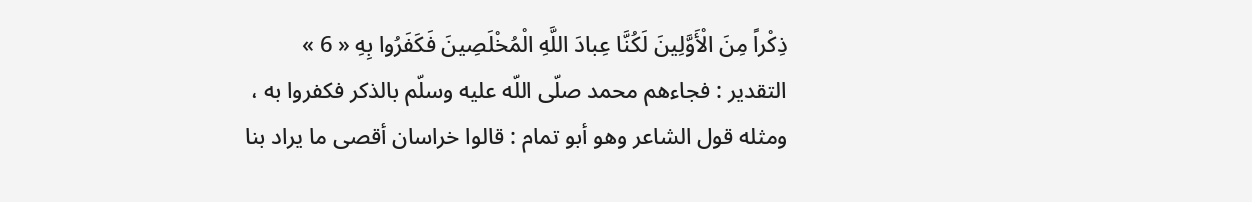ذِكْراً مِنَ الْأَوَّلِينَ لَكُنَّا عِبادَ اللَّهِ الْمُخْلَصِينَ فَكَفَرُوا بِهِ « 6 » التقدير : فجاءهم محمد صلّى اللّه عليه وسلّم بالذكر فكفروا به ، ومثله قول الشاعر وهو أبو تمام : قالوا خراسان أقصى ما يراد بنا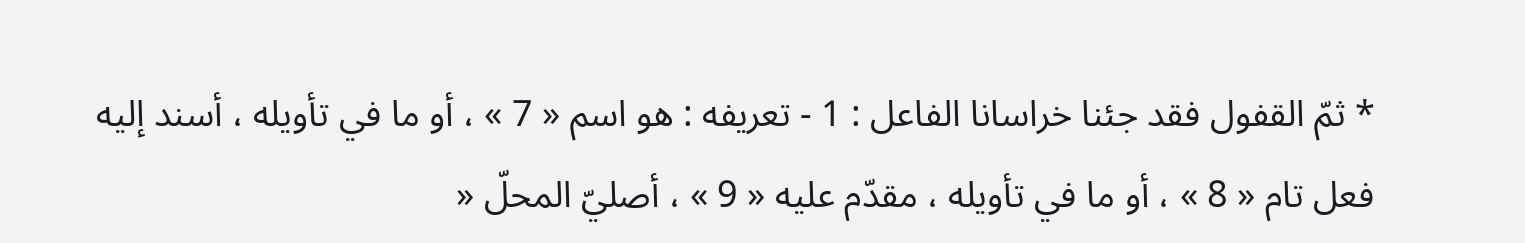* ثمّ القفول فقد جئنا خراسانا الفاعل : 1 - تعريفه : هو اسم « 7 » ، أو ما في تأويله ، أسند إليه فعل تام « 8 » ، أو ما في تأويله ، مقدّم عليه « 9 » ، أصليّ المحلّ «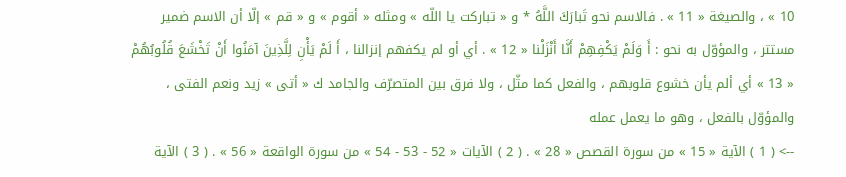10 » ، والصيغة « 11 » . فالاسم نحو تَبارَكَ اللَّهُ * و « تباركت يا اللّه » ومثله « أقوم » و « قم » إلّا أن الاسم ضمير مستتر ، والمؤوّل به نحو : أَ وَلَمْ يَكْفِهِمْ أَنَّا أَنْزَلْنا « 12 » . أي أو لم يكفهم إنزالنا ، أَ لَمْ يَأْنِ لِلَّذِينَ آمَنُوا أَنْ تَخْشَعَ قُلُوبُهُمْ « 13 » أي ألم يأن خشوع قلوبهم ، والفعل كما مثّل ، ولا فرق بين المتصرّف والجامد ك « أتى » زيد ونعم الفتى ، والمؤوّل بالفعل ، وهو ما يعمل عمله
--> ( 1 ) الآية « 15 » من سورة القصص « 28 » . ( 2 ) الآيات « 52 - 53 - 54 » من سورة الواقعة « 56 » . ( 3 ) الآية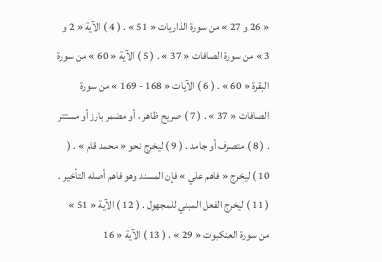« 26 و 27 » من سورة الذاريات « 51 » . ( 4 ) الآية « 2 و 3 » من سورة الصافات « 37 » . ( 5 ) الآية « 60 » من سورة البقرة « 60 » . ( 6 ) الآيات « 168 - 169 » من سورة الصافات « 37 » . ( 7 ) صريح ظاهر ، أو مضمر بارز أو مستتر . ( 8 ) متصرف أو جامد . ( 9 ) ليخرج نحو « محمد قام » . ( 10 ) ليخرج « فاهم علي » فإن المسند وهو فاهم أصله التأخير . ( 11 ) ليخرج الفعل المبني للمجهول . ( 12 ) الآية « 51 » من سورة العنكبوت « 29 » . ( 13 ) الآية « 16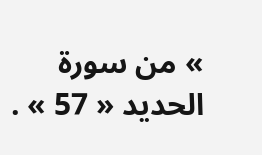» من سورة الحديد « 57 » .